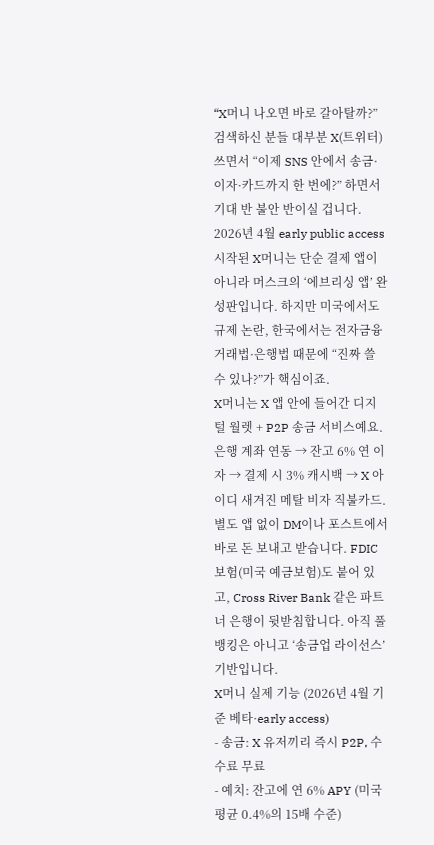“X머니 나오면 바로 갈아탈까?”
검색하신 분들 대부분 X(트위터) 쓰면서 “이제 SNS 안에서 송금·이자·카드까지 한 번에?” 하면서 기대 반 불안 반이실 겁니다. 2026년 4월 early public access 시작된 X머니는 단순 결제 앱이 아니라 머스크의 ‘에브리싱 앱’ 완성판입니다. 하지만 미국에서도 규제 논란, 한국에서는 전자금융거래법·은행법 때문에 “진짜 쓸 수 있나?”가 핵심이죠.
X머니는 X 앱 안에 들어간 디지털 월렛 + P2P 송금 서비스예요. 은행 계좌 연동 → 잔고 6% 연 이자 → 결제 시 3% 캐시백 → X 아이디 새겨진 메탈 비자 직불카드. 별도 앱 없이 DM이나 포스트에서 바로 돈 보내고 받습니다. FDIC 보험(미국 예금보험)도 붙어 있고, Cross River Bank 같은 파트너 은행이 뒷받침합니다. 아직 풀뱅킹은 아니고 ‘송금업 라이선스’ 기반입니다.
X머니 실제 기능 (2026년 4월 기준 베타·early access)
- 송금: X 유저끼리 즉시 P2P, 수수료 무료
- 예치: 잔고에 연 6% APY (미국 평균 0.4%의 15배 수준)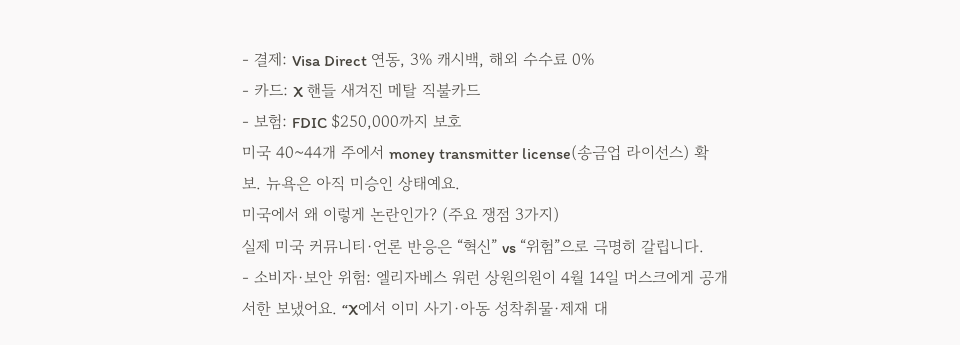- 결제: Visa Direct 연동, 3% 캐시백, 해외 수수료 0%
- 카드: X 핸들 새겨진 메탈 직불카드
- 보험: FDIC $250,000까지 보호
미국 40~44개 주에서 money transmitter license(송금업 라이선스) 확보. 뉴욕은 아직 미승인 상태예요.
미국에서 왜 이렇게 논란인가? (주요 쟁점 3가지)
실제 미국 커뮤니티·언론 반응은 “혁신” vs “위험”으로 극명히 갈립니다.
- 소비자·보안 위험: 엘리자베스 워런 상원의원이 4월 14일 머스크에게 공개 서한 보냈어요. “X에서 이미 사기·아동 성착취물·제재 대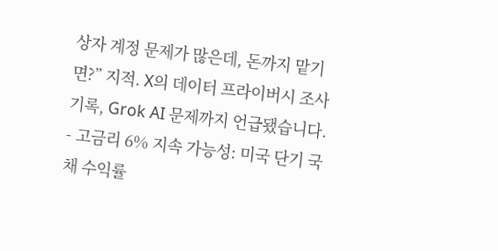상자 계정 문제가 많은데, 돈까지 맡기면?” 지적. X의 데이터 프라이버시 조사 기록, Grok AI 문제까지 언급됐습니다.
- 고금리 6% 지속 가능성: 미국 단기 국채 수익률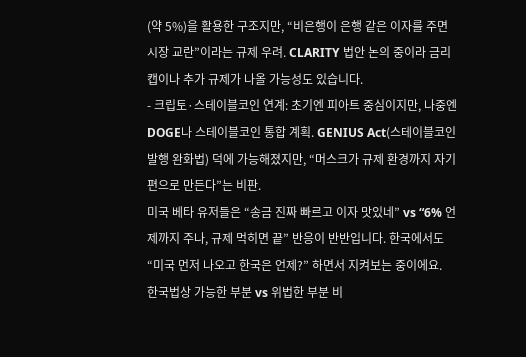(약 5%)을 활용한 구조지만, “비은행이 은행 같은 이자를 주면 시장 교란”이라는 규제 우려. CLARITY 법안 논의 중이라 금리 캡이나 추가 규제가 나올 가능성도 있습니다.
- 크립토·스테이블코인 연계: 초기엔 피아트 중심이지만, 나중엔 DOGE나 스테이블코인 통합 계획. GENIUS Act(스테이블코인 발행 완화법) 덕에 가능해졌지만, “머스크가 규제 환경까지 자기 편으로 만든다”는 비판.
미국 베타 유저들은 “송금 진짜 빠르고 이자 맛있네” vs “6% 언제까지 주나, 규제 먹히면 끝” 반응이 반반입니다. 한국에서도 “미국 먼저 나오고 한국은 언제?” 하면서 지켜보는 중이에요.
한국법상 가능한 부분 vs 위법한 부분 비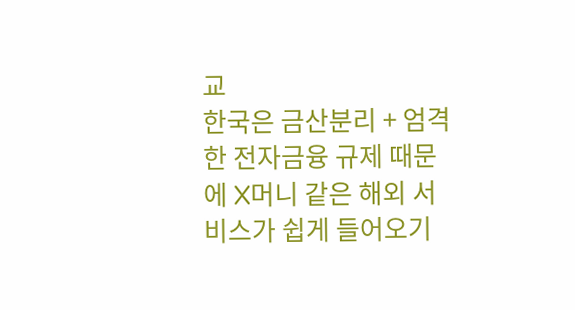교
한국은 금산분리 + 엄격한 전자금융 규제 때문에 X머니 같은 해외 서비스가 쉽게 들어오기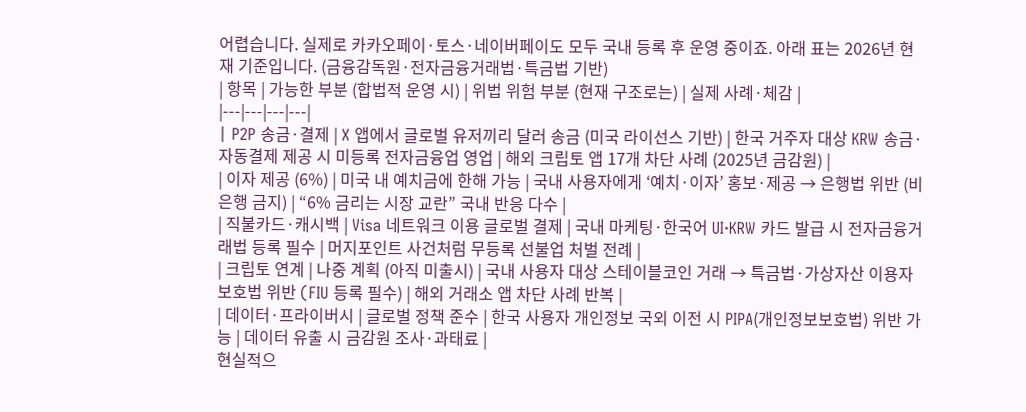어렵습니다. 실제로 카카오페이·토스·네이버페이도 모두 국내 등록 후 운영 중이죠. 아래 표는 2026년 현재 기준입니다. (금융감독원·전자금융거래법·특금법 기반)
| 항목 | 가능한 부분 (합법적 운영 시) | 위법 위험 부분 (현재 구조로는) | 실제 사례·체감 |
|---|---|---|---|
| P2P 송금·결제 | X 앱에서 글로벌 유저끼리 달러 송금 (미국 라이선스 기반) | 한국 거주자 대상 KRW 송금·자동결제 제공 시 미등록 전자금융업 영업 | 해외 크립토 앱 17개 차단 사례 (2025년 금감원) |
| 이자 제공 (6%) | 미국 내 예치금에 한해 가능 | 국내 사용자에게 ‘예치·이자’ 홍보·제공 → 은행법 위반 (비은행 금지) | “6% 금리는 시장 교란” 국내 반응 다수 |
| 직불카드·캐시백 | Visa 네트워크 이용 글로벌 결제 | 국내 마케팅·한국어 UI·KRW 카드 발급 시 전자금융거래법 등록 필수 | 머지포인트 사건처럼 무등록 선불업 처벌 전례 |
| 크립토 연계 | 나중 계획 (아직 미출시) | 국내 사용자 대상 스테이블코인 거래 → 특금법·가상자산 이용자보호법 위반 (FIU 등록 필수) | 해외 거래소 앱 차단 사례 반복 |
| 데이터·프라이버시 | 글로벌 정책 준수 | 한국 사용자 개인정보 국외 이전 시 PIPA(개인정보보호법) 위반 가능 | 데이터 유출 시 금감원 조사·과태료 |
현실적으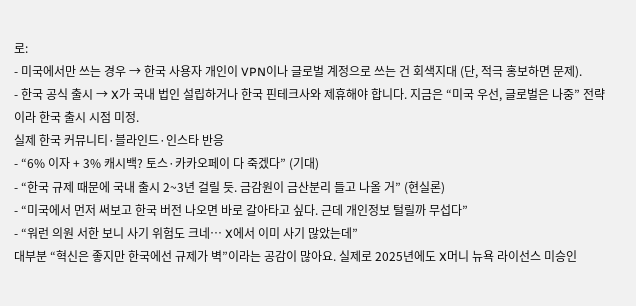로:
- 미국에서만 쓰는 경우 → 한국 사용자 개인이 VPN이나 글로벌 계정으로 쓰는 건 회색지대 (단, 적극 홍보하면 문제).
- 한국 공식 출시 → X가 국내 법인 설립하거나 한국 핀테크사와 제휴해야 합니다. 지금은 “미국 우선, 글로벌은 나중” 전략이라 한국 출시 시점 미정.
실제 한국 커뮤니티·블라인드·인스타 반응
- “6% 이자 + 3% 캐시백? 토스·카카오페이 다 죽겠다” (기대)
- “한국 규제 때문에 국내 출시 2~3년 걸릴 듯. 금감원이 금산분리 들고 나올 거” (현실론)
- “미국에서 먼저 써보고 한국 버전 나오면 바로 갈아타고 싶다. 근데 개인정보 털릴까 무섭다”
- “워런 의원 서한 보니 사기 위험도 크네… X에서 이미 사기 많았는데”
대부분 “혁신은 좋지만 한국에선 규제가 벽”이라는 공감이 많아요. 실제로 2025년에도 X머니 뉴욕 라이선스 미승인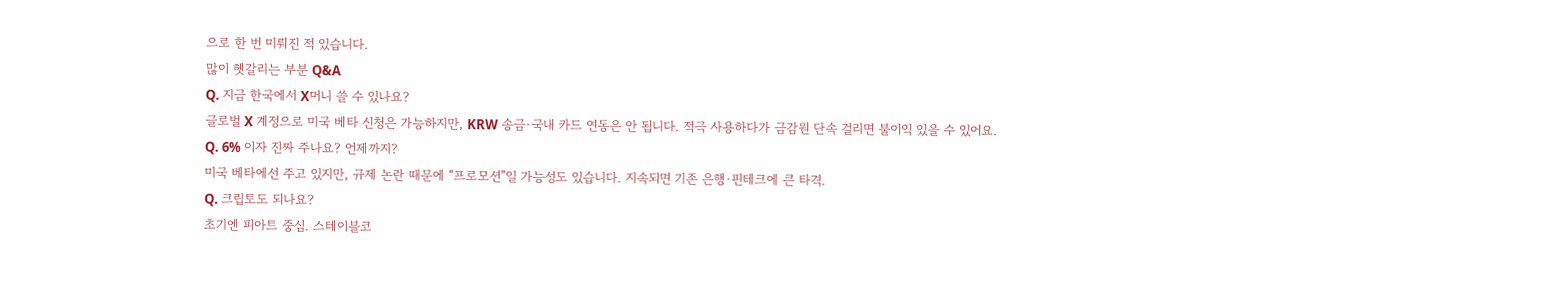으로 한 번 미뤄진 적 있습니다.
많이 헷갈리는 부분 Q&A
Q. 지금 한국에서 X머니 쓸 수 있나요?
글로벌 X 계정으로 미국 베타 신청은 가능하지만, KRW 송금·국내 카드 연동은 안 됩니다. 적극 사용하다가 금감원 단속 걸리면 불이익 있을 수 있어요.
Q. 6% 이자 진짜 주나요? 언제까지?
미국 베타에선 주고 있지만, 규제 논란 때문에 “프로모션”일 가능성도 있습니다. 지속되면 기존 은행·핀테크에 큰 타격.
Q. 크립토도 되나요?
초기엔 피아트 중심. 스테이블코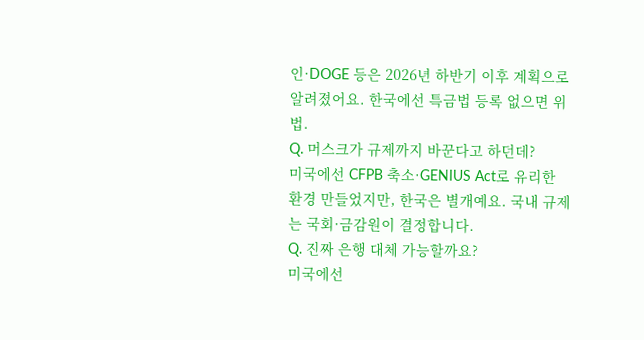인·DOGE 등은 2026년 하반기 이후 계획으로 알려졌어요. 한국에선 특금법 등록 없으면 위법.
Q. 머스크가 규제까지 바꾼다고 하던데?
미국에선 CFPB 축소·GENIUS Act로 유리한 환경 만들었지만, 한국은 별개예요. 국내 규제는 국회·금감원이 결정합니다.
Q. 진짜 은행 대체 가능할까요?
미국에선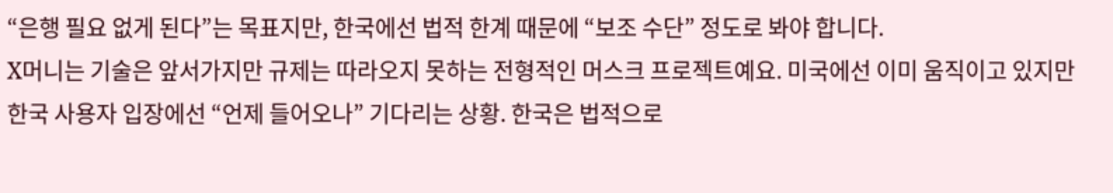“은행 필요 없게 된다”는 목표지만, 한국에선 법적 한계 때문에 “보조 수단” 정도로 봐야 합니다.
X머니는 기술은 앞서가지만 규제는 따라오지 못하는 전형적인 머스크 프로젝트예요. 미국에선 이미 움직이고 있지만 한국 사용자 입장에선 “언제 들어오나” 기다리는 상황. 한국은 법적으로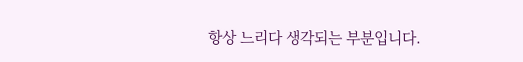항상 느리다 생각되는 부분입니다.